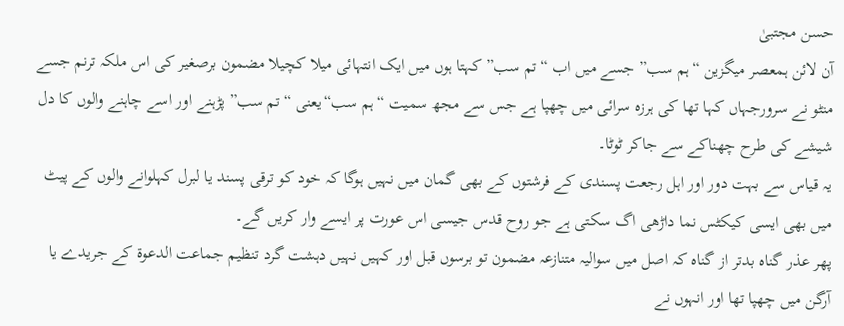حسن مجتبیٰ
آن لائن ہمعصر میگزین “ہم سب” جسے میں اب “تم سب” کہتا ہوں میں ایک انتہائی میلا کچیلا مضمون برصغیر کی اس ملکہ ترنم جسے منٹو نے سرورجہاں کہا تھا کی ہرزہ سرائی میں چھپا ہے جس سے مجھ سمیت “ہم سب“یعنی “تم سب” پڑہنے اور اسے چاہنے والوں کا دل شیشے کی طرح چھناکے سے جاکر ٹوٹا۔
یہ قیاس سے بہت دور اور اہل رجعت پسندی کے فرشتوں کے بھی گمان میں نہیں ہوگا کہ خود کو ترقی پسند یا لبرل کہلوانے والوں کے پیٹ میں بھی ایسی کیکٹس نما داڑھی اگ سکتی ہے جو روح قدس جیسی اس عورت پر ایسے وار کریں گے۔
پھر عذر گناہ بدتر از گناہ کہ اصل میں سوالیہ متنازعہ مضمون تو برسوں قبل اور کہیں نہیں دہشت گرد تنظیم جماعت الدعوۃ کے جریدے یا آرگن میں چھپا تھا اور انہوں نے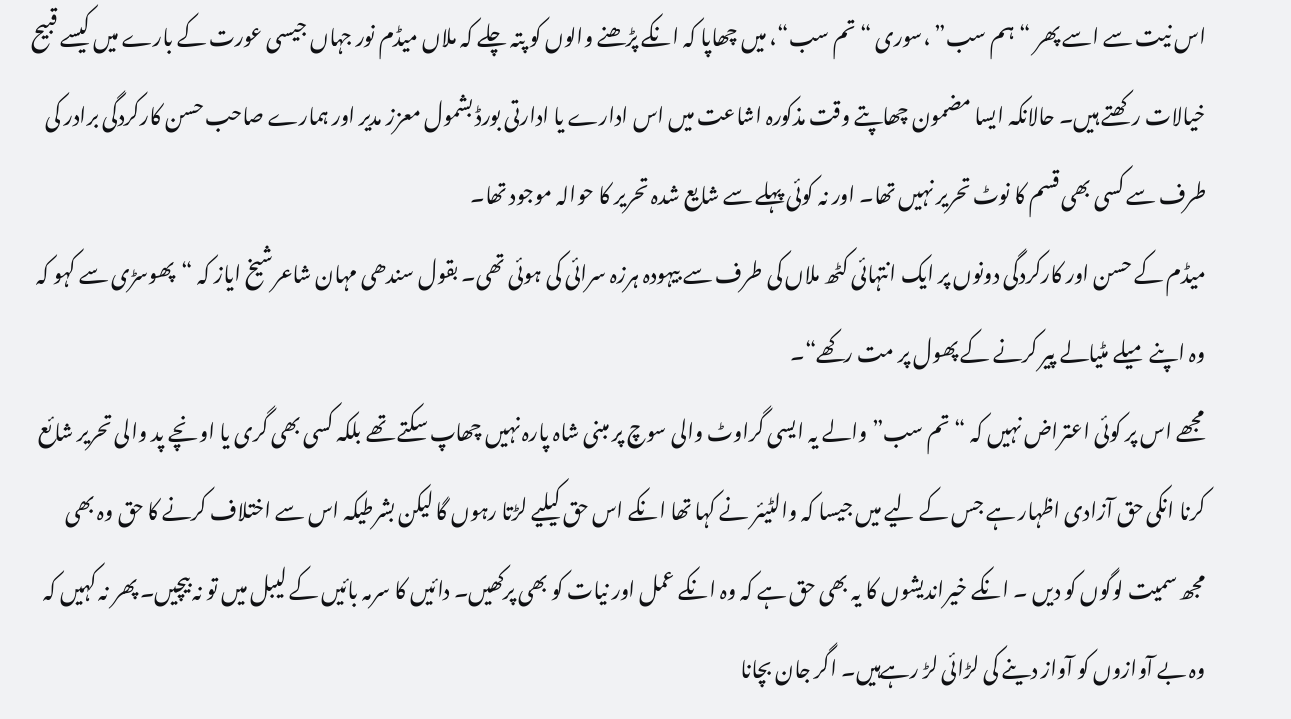اس نیت سے اسے پھر “ہم سب” ،سوری “تم سب“، میں چھاپا کہ انکے پڑھنے والوں کو پتہ چلے کہ ملاں میڈم نور جہاں جیسی عورت کے بارے میں کیسے قبیح خیالات رکھتے ہیں۔ حالانکہ ایسا مضمون چھاپتے وقت مذکورہ اشاعت میں اس ادارے یا ادارتی بورڈ بشمول معزز مدیر اور ہمارے صاحب حسن کارکردگی برادر کی طرف سے کسی بھی قسم کا نوٹ تحریر نہیں تھا۔ اور نہ کوئی پہلے سے شایع شدہ تحریر کا حوالہ موجود تھا۔
میڈم کے حسن اور کارکردگی دونوں پر ایک انتہائی کٹھ ملاں کی طرف سے بیہودہ ہرزہ سرائی کی ہوئی تھی۔ بقول سندھی مہان شاعرشیخ ایاز کہ “پھوسڑی سے کہو کہ وہ اپنے میلے مٹیالے پیر کرنے کے پھول پر مت رکھے“۔
مجھے اس پر کوئی اعتراض نہیں کہ “تم سب” والے یہ ایسی گراوٹ والی سوچ پر مبنی شاہ پارہ نہیں چھاپ سکتے تھے بلکہ کسی بھی گری یا اونچے پد والی تحریر شائع کرنا انکی حق آزادی اظہار ہے جس کے لیے میں جیسا کہ والٹیئر نے کہا تھا انکے اس حق کیلیے لڑتا رہوں گا لیکن بشرطیکہ اس سے اختلاف کرنے کا حق وہ بھی مجھ سمیت لوگوں کو دیں ۔ انکے خیراندیشوں کا یہ بھی حق ہے کہ وہ انکے عمل اور نیات کو بھی پرکھیں۔ دائیں کا سرمہ بائیں کے لیبل میں تو نہ بیچیں۔ پھر نہ کہیں کہ وہ بے آوازوں کو آواز دینے کی لڑائی لڑ رہےہیں۔ اگر جان بچانا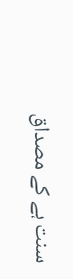سنت ہے کے مصداق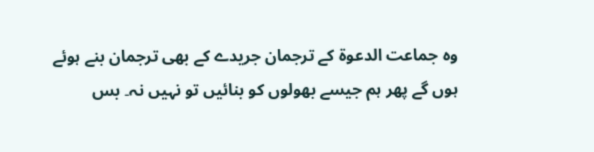وہ جماعت الدعوۃ کے ترجمان جریدے کے بھی ترجمان بنے ہوئے ہوں گے پھر ہم جیسے بھولوں کو بنائیں تو نہیں نہ۔ بس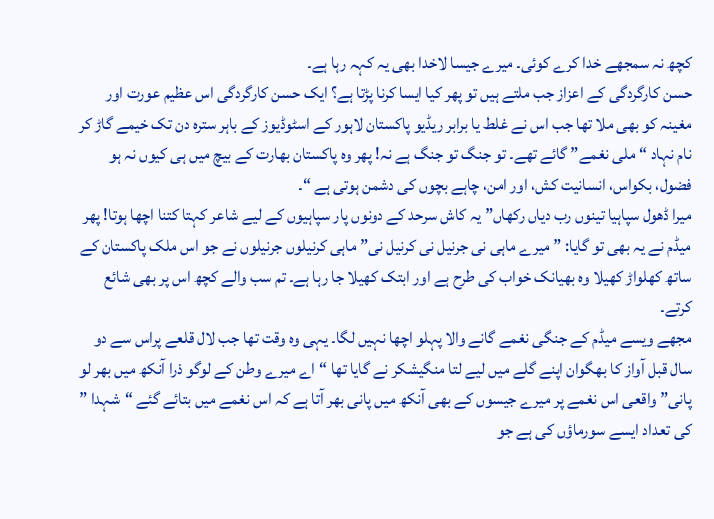کچھ نہ سمجھے خدا کرے کوئی۔ میرے جیسا لاخدا بھی یہ کہہ رہا ہے۔
حسن کارگردگی کے اعزاز جب ملتے ہیں تو پھر کیا ایسا کرنا پڑتا ہے؟ ایک حسن کارگردگی اس عظیم عورت اور مغینہ کو بھی ملا تھا جب اس نے غلط یا برابر ریڈیو پاکستان لاہور کے اسٹوڈیوز کے باہر سترہ دن تک خیمے گاڑ کر نام نہاد “ملی نغمے” گائے تھے۔ تو جنگ تو جنگ ہے نہ! پھر وہ پاکستان بھارت کے بیچ میں ہی کیوں نہ ہو فضول، بکواس، انسانیت کش، اور امن، چاہے بچوں کی دشمن ہوتی ہے “۔
میرا ڈھول سپاہیا تینوں رب دیاں رکھاں” یہ کاش سرحد کے دونوں پار سپاہیوں کے لیے شاعر کہتا کتنا اچھا ہوتا! پھر میڈم نے یہ بھی تو گایا: ” میرے ماہی نی جرنیل نی کرنیل نی” ماہی کرنیلوں جرنیلوں نے جو اس ملک پاکستان کے ساتھ کھلواڑ کھیلا وہ بھیانک خواب کی طرح ہے اور ابتک کھیلا جا رہا ہے۔ تم سب والے کچھ اس پر بھی شائع کرتے۔
مجھے ویسے میڈم کے جنگی نغمے گانے والا پہلو اچھا نہیں لگا۔ یہی وہ وقت تھا جب لال قلعے پراس سے دو سال قبل آواز کا بھگوان اپنے گلے میں لیے لتا منگیشکر نے گایا تھا “اے میرے وطن کے لوگو ذرا آنکھ میں بھر لو پانی” واقعی اس نغمے پر میرے جیسوں کے بھی آنکھ میں پانی بھر آتا ہے کہ اس نغمے میں بتائے گئے “شہدا ” کی تعداد ایسے سورماؤں کی ہے جو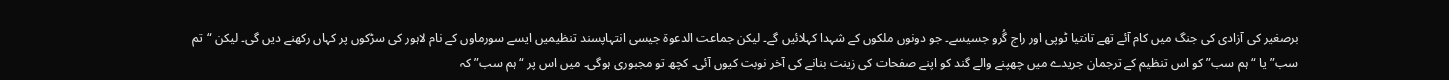برصغیر کی آزادی کی جنگ میں کام آئے تھے تانتیا ٹوپی اور راج گُرو جسیسے۔ جو دونوں ملکوں کے شہدا کہلائیں گے۔ لیکن جماعت الدعوۃ جیسی انتہاپسند تنظیمیں ایسے سورماوں کے نام لاہور کی سڑکوں پر کہاں رکھنے دیں گی۔ لیکن “تم سب” یا “ہم سب” کو اس تنظیم کے ترجمان جریدے میں چھپنے والے گند کو اپنے صفحات کی زینت بنانے کی آخر نوبت کیوں آئی۔ کچھ تو مجبوری ہوگی۔ میں اس پر “ہم سب” کہ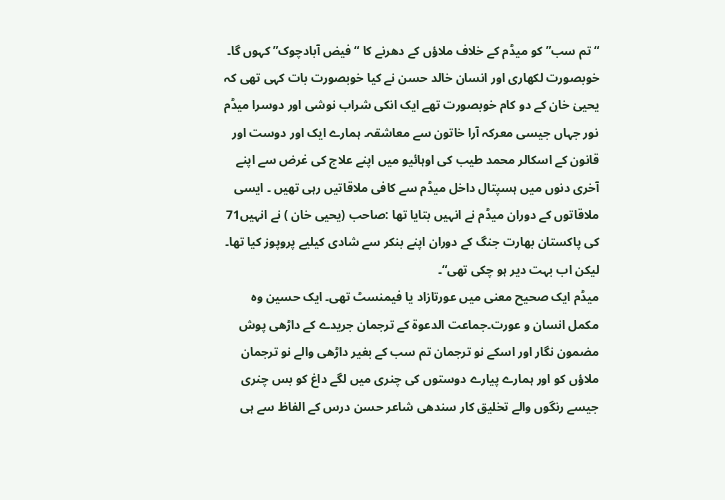“تم سب” کو میڈم کے خلاف ملاؤں کے دھرنے کا “فیض آبادچوک” کہوں گا۔
خوبصورت لکھاری اور انسان خالد حسن نے کیا خوبصورت بات کہی تھی کہ یحییٰ خان کے دو کام خوبصورت تھے ایک انکی شراب نوشی اور دوسرا میڈم نور جہاں جیسی معرکہ آرا خاتون سے معاشقہ۔ ہمارے ایک اور دوست اور قانون کے اسکالر محمد طیب کی اوہائیو میں اپنے علاج کی غرض سے اپنے آخری دنوں میں ہسپتال داخل میڈم سے کافی ملاقاتیں رہی تھیں ۔ ایسی ملاقاتوں کے دوران میڈم نے انہیں بتایا تھا :صاحب (یحیی خان ) نے انہیں71 کی پاکستان بھارت جنگ کے دوران اپنے بنکر سے شادی کیلیے پروپوز کیا تھا۔ لیکن اب بہت دیر ہو چکی تھی“۔
میڈم ایک صحیح معنی میں عورتازاد یا فیمنسٹ تھی۔ ایک حسین وہ مکمل انسان و عورت۔جماعت الدعوۃ کے ترجمان جریدے کے داڑھی پوش مضمون نگار اور اسکے نو ترجمان تم سب کے بغیر داڑھی والے نو ترجمان ملاؤں کو اور ہمارے پیارے دوستوں کی چنری میں لگے داغ کو بس چنری جیسے رنگوں والے تخلیق کار سندھی شاعر حسن درس کے الفاظ سے ہی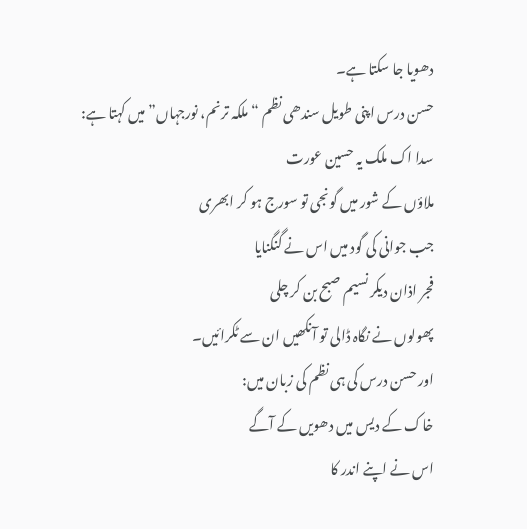دھویا جا سکتا ہے۔
حسن درس اپنی طویل سندھی نظم “ملکہ ترنم، نورجہاں” میں کہتا ہے:
سدا اک ملک یہ حسین عورت
ملاؤں کے شور میں گونجی تو سورج ہو کر ابھری
جب جوانی کی گود میں اس نے گنگنایا
فجر اذان دیکر نسیم صبح بن کر چلی
پھولوں نے نگاہ ڈالی تو آنکھیں ان سے ٹکرائیں۔
اور حسن درس کی ہی نظم کی زبان میں:
خاک کے دیس میں دھویں کے آگے
اس نے اپنے اندر کا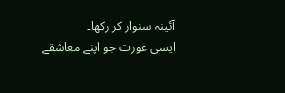آئینہ سنوار کر رکھا۔
ایسی عورت جو اپنے معاشقے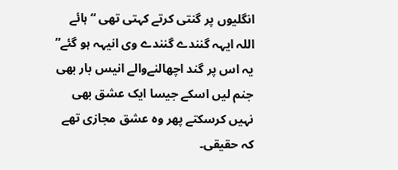انگلیوں پر گنتی کرتے کہتی تھی “ہائے اللہ ایہہ گنندے گنندے وی انیہہ ہو گئے” یہ اس پر گند اچھالنےوالے انیس بار بھی جنم لیں اسکے جیسا ایک عشق بھی نہیں کرسکتے پھر وہ عشق مجازی تھے کہ حقیقی۔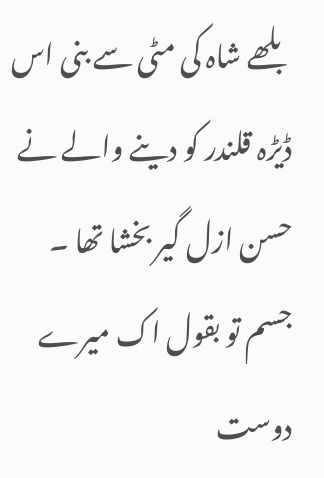بلھے شاہ کی مٹی سے بنی اس ڈیڑہ قلندر کو دینے والے نے حسن ازل گیر بخشا تھا ۔ جسم تو بقول اک میرے دوست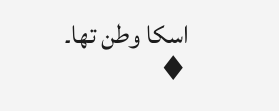اسکا وطن تھا۔
♦